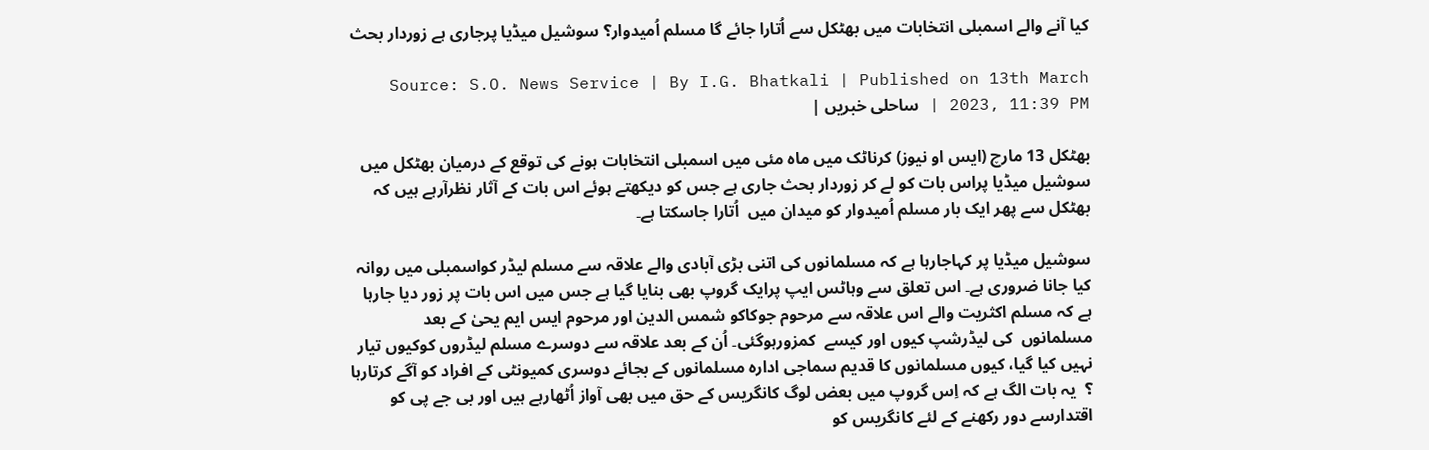کیا آنے والے اسمبلی انتخابات میں بھٹکل سے اُتارا جائے گا مسلم اُمیدوار؟ سوشیل میڈیا پرجاری ہے زوردار بحث

Source: S.O. News Service | By I.G. Bhatkali | Published on 13th March 2023, 11:39 PM | ساحلی خبریں |

بھٹکل 13 مارچ (ایس او نیوز) کرناٹک میں ماہ مئی میں اسمبلی انتخابات ہونے کی توقع کے درمیان بھٹکل میں سوشیل میڈیا پراس بات کو لے کر زوردار بحث جاری ہے جس کو دیکھتے ہوئے اس بات کے آثار نظرآرہے ہیں کہ  بھٹکل سے پھر ایک بار مسلم اُمیدوار کو میدان میں  اُتارا جاسکتا ہے۔

سوشیل میڈیا پر کہاجارہا ہے کہ مسلمانوں کی اتنی بڑی آبادی والے علاقہ سے مسلم لیڈر کواسمبلی میں روانہ کیا جانا ضروری ہے۔ اس تعلق سے وہاٹس ایپ پرایک گروپ بھی بنایا گیا ہے جس میں اس بات پر زور دیا جارہا ہے کہ مسلم اکثریت والے اس علاقہ سے مرحوم جوکاکو شمس الدین اور مرحوم ایس ایم یحیٰ کے بعد مسلمانوں  کی لیڈرشپ کیوں اور کیسے  کمزورہوگئی۔ اُن کے بعد علاقہ سے دوسرے مسلم لیڈروں کوکیوں تیار نہیں کیا گیا، کیوں مسلمانوں کا قدیم سماجی ادارہ مسلمانوں کے بجائے دوسری کمیونٹی کے افراد کو آگے کرتارہا ؟  یہ بات الگ ہے کہ اِس گروپ میں بعض لوگ کانگریس کے حق میں بھی آواز اُٹھارہے ہیں اور بی جے پی کو اقتدارسے دور رکھنے کے لئے کانگریس کو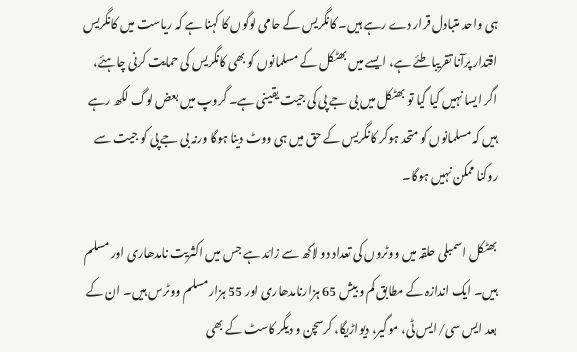ہی واحد متبادل قرار دے رہے ہیں۔ کانگریس کے حامی لوگوں کا کہنا ہے کہ ریاست میں کانگریس اقتدار پرآنا تقریبا طئے ہے، ایسے میں بھٹکل کے مسلمانوں کو بھی کانگریس کی حمایت کرنی چاہئے، اگر ایسا نہیں کیا گیا تو بھٹکل میں بی جے پی کی جیت یقینی ہے۔ گروپ میں بعض لوگ لکھ رہے ہیں کہ مسلمانوں کو متحد ہوکر کانگریس کے حق میں ہی ووٹ دینا ہوگا ورنہ بی جے پی کو جیت سے  روکنا ممکن نہیں ہوگا۔

بھٹکل اسمبلی حلقہ میں ووٹروں کی تعداد دو لاکھ سے زائد ہے جس میں اکثریت نامدھاری اور مسلم  ہیں۔ ایک اندازہ کے مطابق کم و بیش 65 ہزارنامدھاری اور 55 ہزارمسلم ووٹرس ہیں۔ ان کے بعد ایس سی/ایس ٹی، موگیر، دیواڑیگا، کرسچن و دیگر کاسٹ کے بھی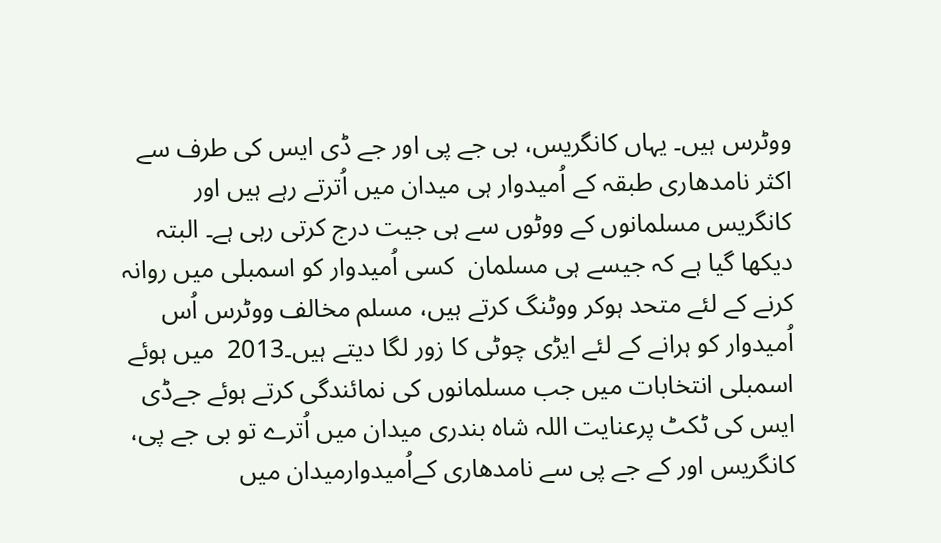ووٹرس ہیں۔ یہاں کانگریس، بی جے پی اور جے ڈی ایس کی طرف سے اکثر نامدھاری طبقہ کے اُمیدوار ہی میدان میں اُترتے رہے ہیں اور کانگریس مسلمانوں کے ووٹوں سے ہی جیت درج کرتی رہی ہے۔ البتہ دیکھا گیا ہے کہ جیسے ہی مسلمان  کسی اُمیدوار کو اسمبلی میں روانہ کرنے کے لئے متحد ہوکر ووٹنگ کرتے ہیں، مسلم مخالف ووٹرس اُس اُمیدوار کو ہرانے کے لئے ایڑی چوٹی کا زور لگا دیتے ہیں۔2013  میں ہوئے اسمبلی انتخابات میں جب مسلمانوں کی نمائندگی کرتے ہوئے جےڈی ایس کی ٹکٹ پرعنایت اللہ شاہ بندری میدان میں اُترے تو بی جے پی، کانگریس اور کے جے پی سے نامدھاری کےاُمیدوارمیدان میں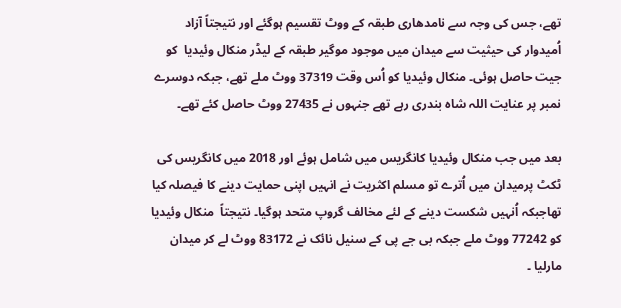تھے، جس کی وجہ سے نامدھاری طبقہ کے ووٹ تقسیم ہوگئے اور نتیجتاً آزاد اُمیدوار کی حیثیت سے میدان میں موجود موگیر طبقہ کے لیڈر منکال وئیدیا  کو جیت حاصل ہوئی۔ منکال وئیدیا کو اُس وقت 37319 ووٹ ملے تھے، جبکہ دوسرے نمبر پر عنایت اللہ شاہ بندری رہے تھے جنہوں نے 27435 ووٹ حاصل کئے تھے۔

بعد میں جب منکال وئیدیا کانگریس میں شامل ہوئے اور 2018 میں کانگریس کی  ٹکٹ پرمیدان میں اُترے تو مسلم اکثریت نے انہیں اپنی حمایت دینے کا فیصلہ کیا تھاجبکہ اُنہیں شکست دینے کے لئے مخالف گروپ متحد ہوگیا۔ نتیجتاً  منکال وئیدیا کو 77242 ووٹ ملے جبکہ بی جے پی کے سنیل نائک نے 83172 ووٹ لے کر میدان مارلیا ۔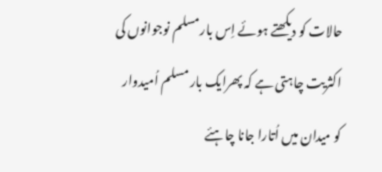حالات کو دیکھتے ہوئے اِس بارمسلم نوجوانوں کی اکثریت چاہتی ہے کہ پھرایک بار مسلم اُمیدوار کو میدان میں اُتارا جانا چاہئے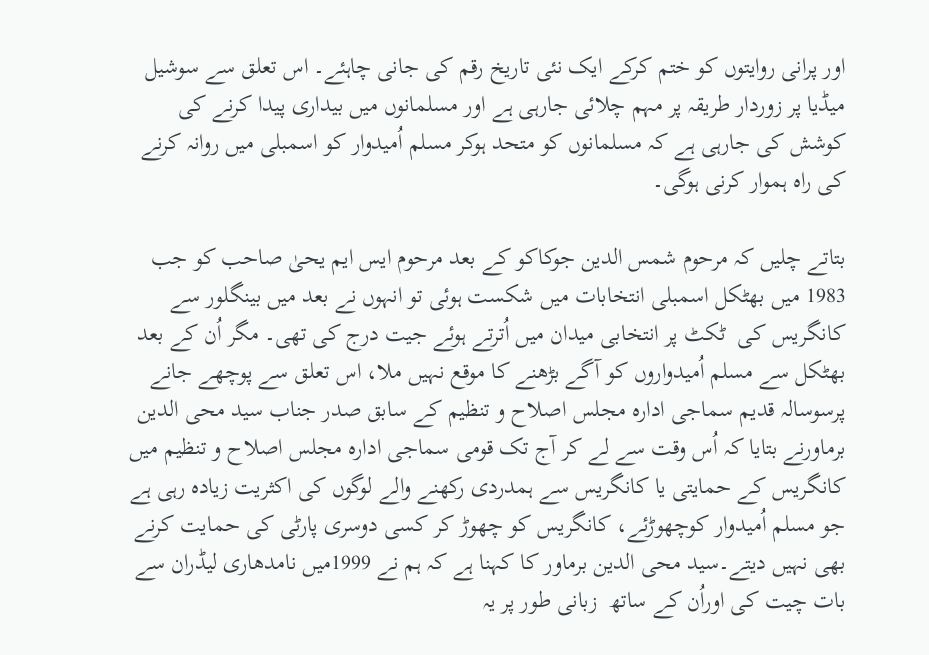اور پرانی روایتوں کو ختم کرکے ایک نئی تاریخ رقم کی جانی چاہئے۔ اس تعلق سے سوشیل میڈیا پر زوردار طریقہ پر مہم چلائی جارہی ہے اور مسلمانوں میں بیداری پیدا کرنے کی کوشش کی جارہی ہے کہ مسلمانوں کو متحد ہوکر مسلم اُمیدوار کو اسمبلی میں روانہ کرنے کی راہ ہموار کرنی ہوگی۔

بتاتے چلیں کہ مرحوم شمس الدین جوکاکو کے بعد مرحوم ایس ایم یحیٰ صاحب کو جب 1983 میں بھٹکل اسمبلی انتخابات میں شکست ہوئی تو انہوں نے بعد میں بینگلور سے کانگریس کی  ٹکٹ پر انتخابی میدان میں اُترتے ہوئے جیت درج کی تھی۔ مگر اُن کے بعد بھٹکل سے مسلم اُمیدواروں کو آگے بڑھنے کا موقع نہیں ملا، اس تعلق سے پوچھے جانے پرسوسالہ قدیم سماجی ادارہ مجلس اصلاح و تنظیم کے سابق صدر جناب سید محی الدین برماورنے بتایا کہ اُس وقت سے لے کر آج تک قومی سماجی ادارہ مجلس اصلاح و تنظیم میں کانگریس کے حمایتی یا کانگریس سے ہمدردی رکھنے والے لوگوں کی اکثریت زیادہ رہی ہے جو مسلم اُمیدوار کوچھوڑئے، کانگریس کو چھوڑ کر کسی دوسری پارٹی کی حمایت کرنے بھی نہیں دیتے۔سید محی الدین برماور کا کہنا ہے کہ ہم نے 1999میں نامدھاری لیڈران سے بات چیت کی اوراُن کے ساتھ  زبانی طور پر یہ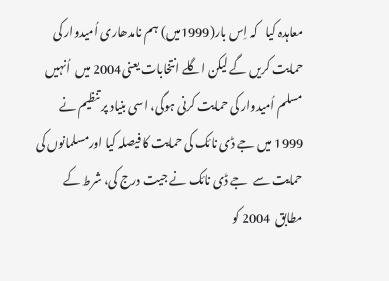معاہدہ کیا   کہ اِس بار(1999میں) ہم نامدھاری اُمیدوار کی حمایت کریں گے لیکن اگلے انتخابات یعنی2004 میں  اُنہیں مسلم اُمیدوار کی حمایت کرنی ہوگی، اسی بنیاد پر تنظیم نے 1999 میں جے ڈی نائک کی حمایت کا فیصلہ کیا اورمسلمانوں کی حمایت سے  جے ڈی نائک نے جیت درج کی، شرط کے مطابق  2004 کو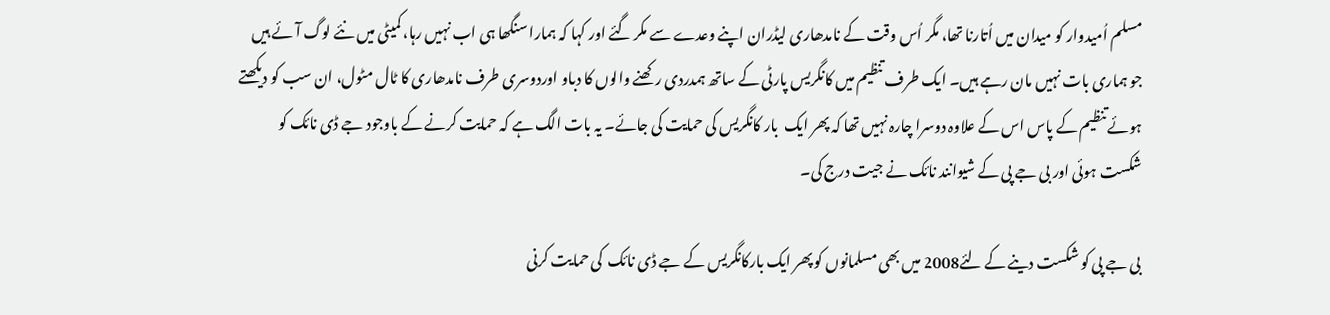مسلم اُمیدوار کو میدان میں اُتارنا تھا، مگر اُس وقت کے نامدھاری لیڈران اپنے وعدے سے مکر گئے اور کہا کہ ہمارا سنگھا ہی اب نہیں رہا، کمیٹی میں نئے لوگ آئے ہیں جو ہماری بات نہیں مان رہے ہیں۔ ایک طرف تنظیم میں کانگریس پارٹی کے ساتھ ہمدردی رکھنے والوں کا دباو اوردوسری طرف نامدھاری کا ٹال مٹول، ان سب کو دیکھتے ہوئے تنظیم کے پاس اس کے علاوہ دوسرا چارہ نہیں تھا کہ پھر ایک  بار کانگریس کی حمایت کی جائے۔ یہ بات الگ ہے کہ حمایت کرنے کے باوجود جے ڈی نائک کو شکست ہوئی اور بی جے پی کے شیوانند نائک نے جیت درج کی۔

بی جے پی کو شکست دینے کے لئے2008 میں بھی مسلمانوں کو پھر ایک بارکانگریس کے جے ڈی نائک  کی حمایت کرنی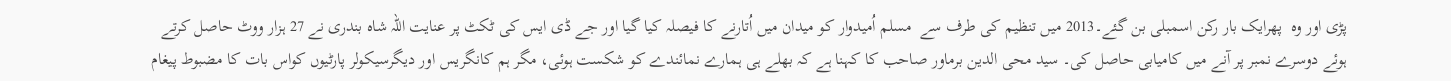پڑی اور وہ  پھرایک بار رکن اسمبلی بن گئے۔2013 میں تنظیم کی طرف سے  مسلم اُمیدوار کو میدان میں اُتارنے کا فیصلہ کیا گیا اور جے ڈی ایس کی ٹکٹ پر عنایت اللہ شاہ بندری نے 27 ہزار ووٹ حاصل کرتے ہوئے دوسرے نمبر پر آنے میں کامیابی حاصل کی۔ سید محی الدین برماور صاحب کا کہنا ہے کہ بھلے ہی ہمارے نمائندے کو شکست ہوئی، مگر ہم کانگریس اور دیگرسیکولر پارٹیوں کواس بات کا مضبوط پیغام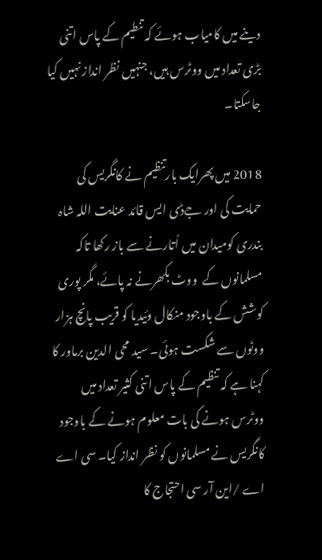دینے میں کامیاب ہوئے کہ تنطیم کے پاس اتنی بڑی تعداد میں ووٹرس ہیں، جنہیں نظر انداز نہیں کیا جاسکتا۔

2018 میں پھرایک بارتنظیم نے کانگریس کی حمایت کی اور جےڈی ایس قائد عنایت اللہ شاہ بندری کومیدان میں اُتارنے سے باز رکھا تاکہ مسلمانوں کے  ووٹ بکھرنے نہ پائے، مگر پوری کوشش کے باوجود منکال وئیدیا کو قریب پانچ ہزار ووٹوں سے شکست ہوئی۔ سید محی الدین برماور کا کہنا ہے کہ تنظیم کے پاس اتنی کثیر تعداد میں ووٹرس ہونے کی بات معلوم ہونے کے باوجود  کانگریس نے مسلمانوں کو نظر انداز کیا۔ سی اے اے /این آر سی احتجاج کا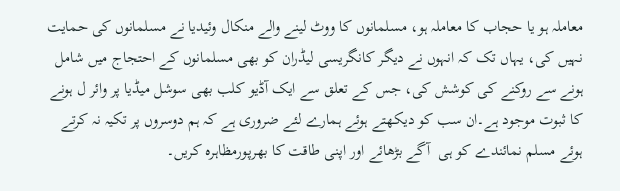معاملہ ہو یا حجاب کا معاملہ ہو، مسلمانوں کا ووٹ لینے والے منکال وئیدیا نے مسلمانوں کی حمایت نہیں کی، یہاں تک کہ انہوں نے دیگر کانگریسی لیڈران کو بھی مسلمانوں کے احتجاج میں شامل ہونے سے روکنے کی کوشش کی، جس کے تعلق سے ایک آڈیو کلب بھی سوشل میڈیا پر وائر ل ہونے کا ثبوت موجود ہے۔ان سب کو دیکھتے ہوئے ہمارے لئے ضروری ہے کہ ہم دوسروں پر تکیہ نہ کرتے ہوئے مسلم نمائندے کو ہی  آگے بڑھائے اور اپنی طاقت کا بھرپورمظاہرہ کریں۔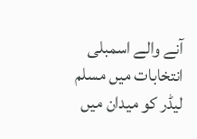آنے والے اسمبلی انتخابات میں مسلم لیڈر کو میدان میں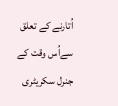اُتارنے کے تعلق سےاُس وقت کے جنرل سکریٹری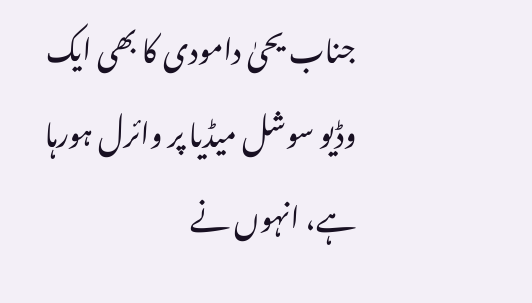جناب یحیٰ دامودی کا بھی ایک وڈیو سوشل میڈیا پر وائرل ہورہا ہے، انہوں نے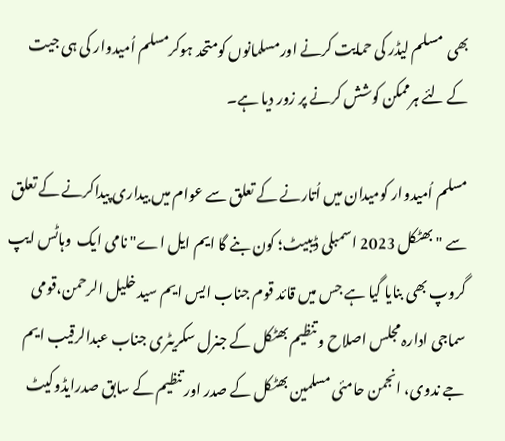بھی  مسلم لیڈر کی حمایت کرنے اورمسلمانوں کومتحد ہوکرمسلم اُمیدوار کی ہی جیت کے لئے ہرممکن کوشش کرنے پر زور دیا ہے۔

مسلم اُمیدوار کومیدان میں اُتارنے کے تعلق سے عوام میں بیداری پیداکرنے کے تعلق سے "بھٹکل 2023 اسمبلی ڈیبیٹ؛ کون بنے گا ایم ایل اے" نامی ایک  وہاٹس ایپ گروپ بھی بنایا گیا ہے جس میں قائد قوم جناب ایس ایم سید خلیل الرحمن،قومی سماجی ادارہ مجلس اصلاح و تنظیم بھٹکل کے جنرل سکریٹری جناب عبدالرقیب ایم جے ندوی، انجمن حامئی مسلمین بھٹکل کے صدر اور تنظیم کے سابق صدرایڈوکیٹ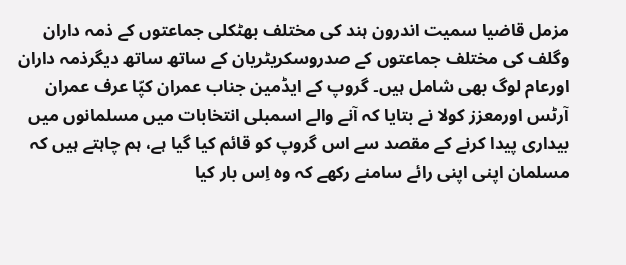مزمل قاضیا سمیت اندرون ہند کی مختلف بھٹکلی جماعتوں کے ذمہ داران وگلف کی مختلف جماعتوں کے صدروسکریٹریان کے ساتھ ساتھ دیگرذمہ داران اورعام لوگ بھی شامل ہیں۔ گروپ کے ایڈمین جناب عمران کپّا عرف عمران آرٹس اورمعزز کولا نے بتایا کہ آنے والے اسمبلی انتخابات میں مسلمانوں میں بیداری پیدا کرنے کے مقصد سے اس گروپ کو قائم کیا گیا ہے، ہم چاہتے ہیں کہ مسلمان اپنی اپنی رائے سامنے رکھے کہ وہ اِس بار کیا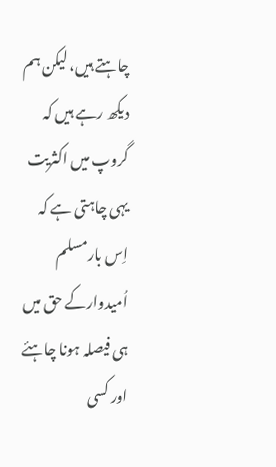چاہتے ہیں، لیکن ہم دیکھ رہے ہیں کہ گروپ میں اکثریت یہی چاہتی ہے کہ اِس بارمسلم اُمیدوارکے حق میں ہی فیصلہ ہونا چاہئے اور کسی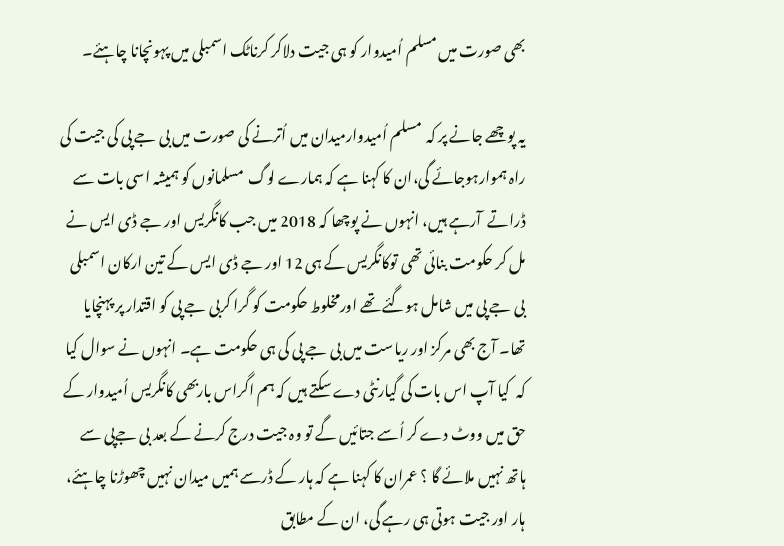بھی صورت میں مسلم اُمیدوار کو ہی جیت دلاکر کرناٹک اسمبلی میں پہونچانا چاہئے۔

یہ پوچھے جانے پر کہ  مسلم اُمیدوارمیدان میں اُترنے کی صورت میں بی جے پی کی جیت کی راہ ہموارہوجائے گی،ان کا کہنا ہے کہ ہمارے لوگ  مسلمانوں کو ہمیشہ اسی بات سے ڈراتے  آرہے ہیں، انہوں نے پوچھا کہ 2018 میں جب کانگریس اور جے ڈی ایس نے مل کر حکومت بنائی تھی توکانگریس کے ہی 12 اور جے ڈی ایس کے تین ارکان اسمبلی بی جے پی میں شامل ہوگئے تھے اورمخلوط حکومت کو گرا کربی جے پی کو اقتدار پر پہنچایا تھا۔ آج بھی مرکز اور ریاست میں بی جے پی کی ہی حکومت ہے۔ انہوں نے سوال کیا کہ  کیا آپ اس بات کی گیارنٹی دے سکتے ہیں کہ ہم اگراس باربھی کانگریس اُمیدوار کے حق میں ووٹ دے کر اُسے جتائیں گے تو وہ جیت درج کرنے کے بعد بی جےپی سے ہاتھ نہیں ملائے گا ؟ عمران کا کہنا ہے کہ ہار کے ڈرسے ہمیں میدان نہیں چھوڑنا چاہئے، ہار اور جیت ہوتی ہی رہے گی، ان کے مطابق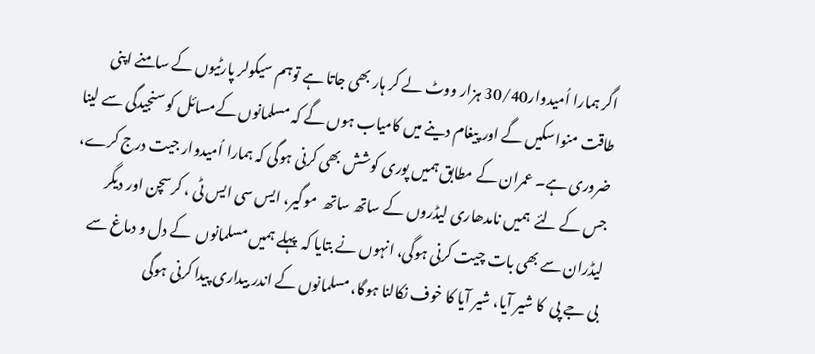اگر ہمارا اُمیدوار30/40 ہزار ووٹ لے کر ہار بھی جاتا ہے توہم سیکولر پارٹیوں کے سامنے اپنی طاقت منواسکیں گے اور پیغام دینے میں کامیاب ہوں گے کہ مسلمانوں کےمسائل کو سنجیدگی سے لینا ضروری ہے۔ عمران کے مطابق ہمیں پوری کوشش بھی کرنی ہوگی کہ ہمارا اُمیدوار جیت درج کرے، جس کے لئے  ہمیں نامدھاری لیڈروں کے ساتھ ساتھ  موگیر، ایس سی ایس ٹی ، کرسچن اور دیگر لیڈران سے بھی بات چیت کرنی ہوگی، انہوں نے بتایا کہ  پہلے ہمیں مسلمانوں  کے دل و دماغ سے  بی جے پی  کا شیر آیا، شیر آیا کا خوف نکالنا ہوگا، مسلمانوں کے اندر بیداری پیدا کرنی ہوگی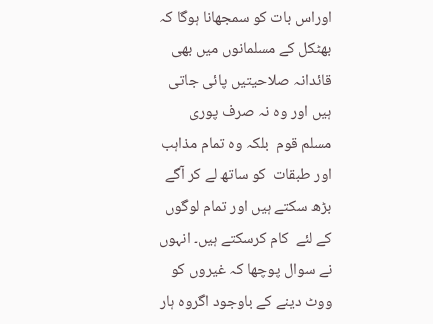اوراس بات کو سمجھانا ہوگا کہ بھٹکل کے مسلمانوں میں بھی قائدانہ صلاحیتیں پائی جاتی ہیں اور وہ نہ صرف پوری مسلم قوم  بلکہ وہ تمام مذاہب اور طبقات  کو ساتھ لے کر آگے بڑھ سکتے ہیں اور تمام لوگوں کے لئے  کام کرسکتے ہیں۔ انہوں نے سوال پوچھا کہ غیروں کو ووٹ دینے کے باوجود اگروہ ہار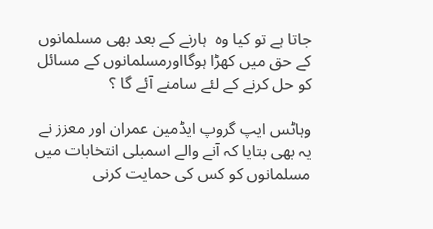جاتا ہے تو کیا وہ  ہارنے کے بعد بھی مسلمانوں کے حق میں کھڑا ہوگااورمسلمانوں کے مسائل کو حل کرنے کے لئے سامنے آئے گا ؟

وہاٹس ایپ گروپ ایڈمین عمران اور معزز نے یہ بھی بتایا کہ آنے والے اسمبلی انتخابات میں  مسلمانوں کو کس کی حمایت کرنی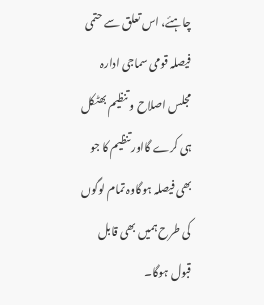چاہئے، اس تعلق سے حتمی فیصلہ قومی سماجی ادارہ مجلس اصلاح و تنظیم بھٹکل ہی کرے گااور تنظیم کا جو بھی فیصلہ ہوگاوہ تمام لوگوں کی طرح ہمیں بھی قابل قبول ہوگا۔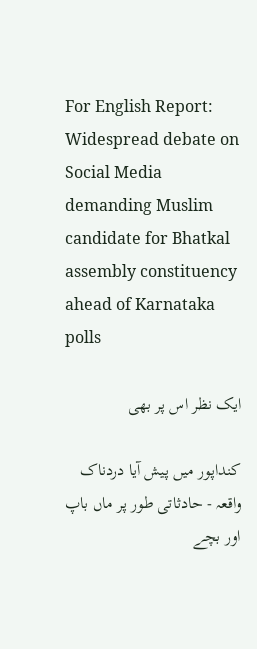For English Report:
Widespread debate on Social Media demanding Muslim candidate for Bhatkal assembly constituency ahead of Karnataka polls

ایک نظر اس پر بھی

کنداپور میں پیش آیا دردناک واقعہ - حادثاتی طور پر ماں باپ اور بچے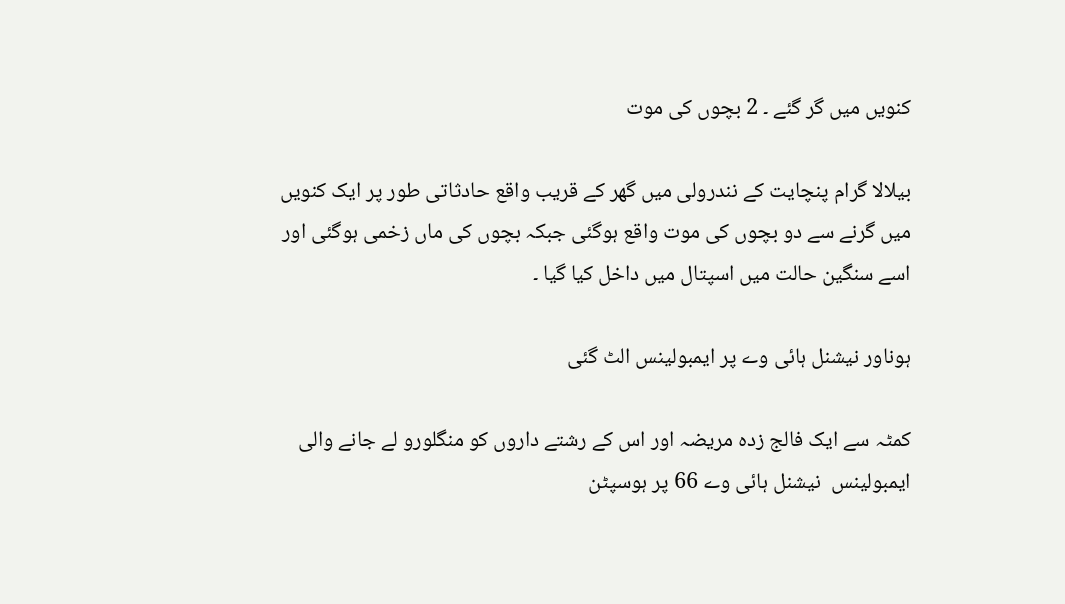کنویں میں گر گئے ۔ 2 بچوں کی موت

بیلالا گرام پنچایت کے نندرولی میں گھر کے قریب واقع حادثاتی طور پر ایک کنویں میں گرنے سے دو بچوں کی موت واقع ہوگئی جبکہ بچوں کی ماں زخمی ہوگئی اور اسے سنگین حالت میں اسپتال میں داخل کیا گیا ۔

ہوناور نیشنل ہائی وے پر ایمبولینس الٹ گئی

کمٹہ سے ایک فالج زدہ مریضہ اور اس کے رشتے داروں کو منگلورو لے جانے والی ایمبولینس  نیشنل ہائی وے 66 پر ہوسپٹن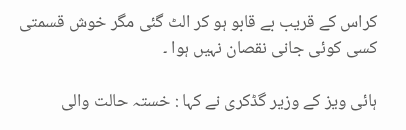کراس کے قریب بے قابو ہو کر الٹ گئی مگر خوش قسمتی کسی کوئی جانی نقصان نہیں ہوا ۔

ہائی ویز کے وزیر گڈکری نے کہا : خستہ حالت والی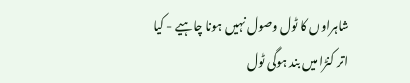شاہراوں کا ٹول وصول نہیں ہونا چاہیے - کیا اتر کنڑا میں بند ہوگی ٹول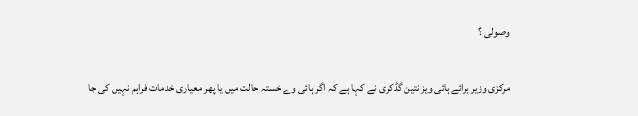وصولی ؟

مرکزی وزیر برائے ہائی ویز نتین گڈکری نے کہا ہے کہ اگر ہائی وے خستہ حالت میں یا پھر معیاری خدمات فراہم نہیں کی جا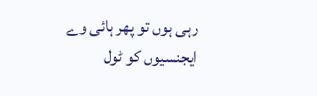رہی ہوں تو پھر ہائی وے ایجنسیوں کو ٹول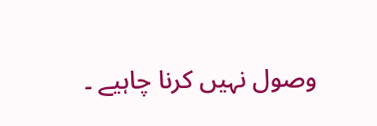وصول نہیں کرنا چاہیے ۔